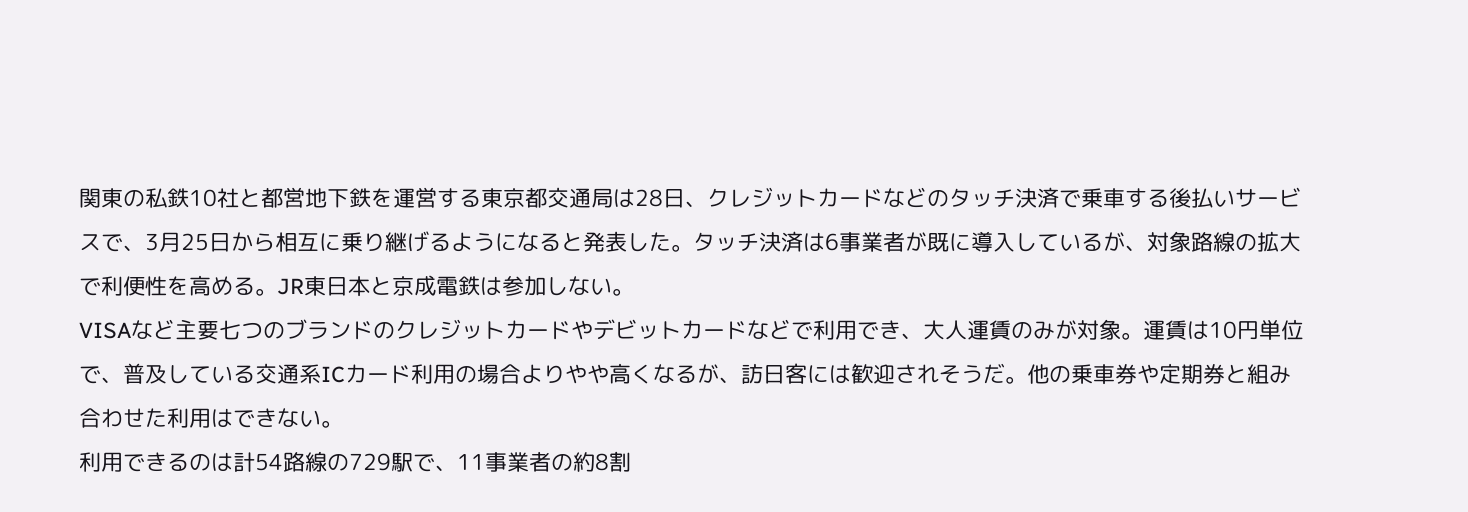関東の私鉄10社と都営地下鉄を運営する東京都交通局は28日、クレジットカードなどのタッチ決済で乗車する後払いサービスで、3月25日から相互に乗り継げるようになると発表した。タッチ決済は6事業者が既に導入しているが、対象路線の拡大で利便性を高める。JR東日本と京成電鉄は参加しない。
VISAなど主要七つのブランドのクレジットカードやデビットカードなどで利用でき、大人運賃のみが対象。運賃は10円単位で、普及している交通系ICカード利用の場合よりやや高くなるが、訪日客には歓迎されそうだ。他の乗車券や定期券と組み合わせた利用はできない。
利用できるのは計54路線の729駅で、11事業者の約8割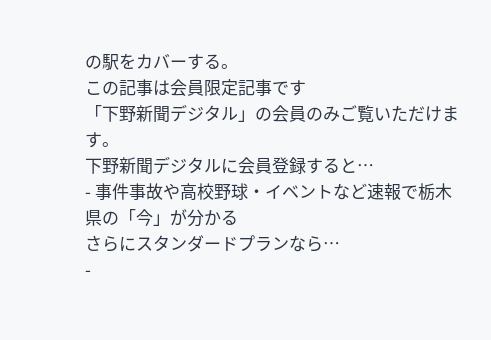の駅をカバーする。
この記事は会員限定記事です
「下野新聞デジタル」の会員のみご覧いただけます。
下野新聞デジタルに会員登録すると…
- 事件事故や高校野球・イベントなど速報で栃木県の「今」が分かる
さらにスタンダードプランなら…
-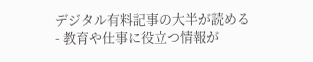デジタル有料記事の大半が読める
- 教育や仕事に役立つ情報が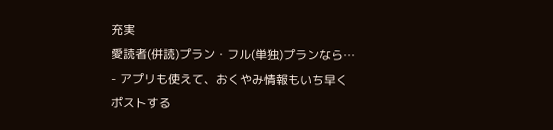充実
愛読者(併読)プラン・フル(単独)プランなら…
- アプリも使えて、おくやみ情報もいち早く
ポストする